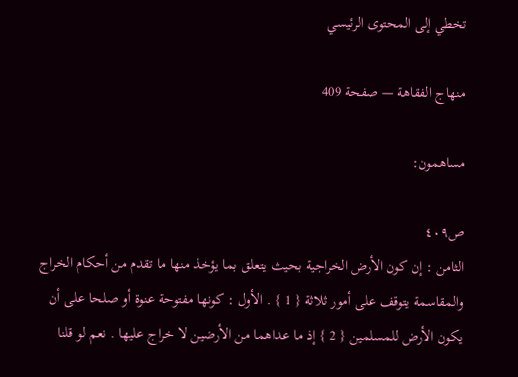تخطي إلى المحتوى الرئيسي

منهاج الفقاهة — صفحة 409

مساهمون:

ص٤٠٩
الثامن : إن كون الأرض الخراجية بحيث يتعلق بما يؤخذ منها ما تقدم من أحكام الخراج والمقاسمة يتوقف على أمور ثلاثة { 1 } . الأول : كونها مفتوحة عنوة أو صلحا على أن يكون الأرض للمسلمين { 2 } إذ ما عداهما من الأرضين لا خراج عليها . نعم لو قلنا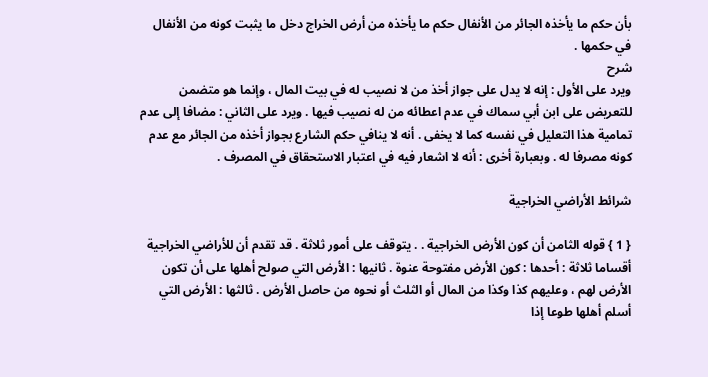بأن حكم ما يأخذه الجائر من الأنفال حكم ما يأخذه من أرض الخراج دخل ما يثبت كونه من الأنفال في حكمها .
شرح
ويرد على الأول : إنه لا يدل على جواز أخذ من لا نصيب له في بيت المال ، وإنما هو متضمن للتعريض على ابن أبي سماك في عدم اعطائه من له نصيب فيها . ويرد على الثاني : مضافا إلى عدم تمامية هذا التعليل في نفسه كما لا يخفى . أنه لا ينافي حكم الشارع بجواز أخذه من الجائر مع عدم كونه مصرفا له . وبعبارة أخرى : أنه لا اشعار فيه في اعتبار الاستحقاق في المصرف .

شرائط الأراضي الخراجية

{ 1 } قوله الثامن أن كون الأرض الخراجية . . يتوقف على أمور ثلاثة . قد تقدم أن للأراضي الخراجية أقساما ثلاثة : أحدها : كون الأرض مفتوحة عنوة . ثانيها : الأرض التي صولح أهلها على أن تكون الأرض لهم ، وعليهم كذا وكذا من المال أو الثلث أو نحوه من حاصل الأرض . ثالثها : الأرض التي أسلم أهلها طوعا إذا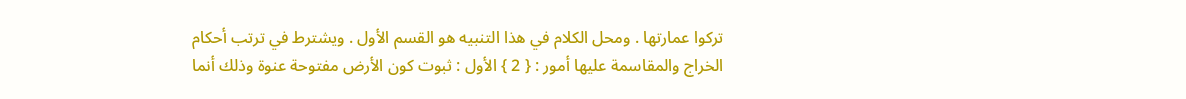تركوا عمارتها . ومحل الكلام في هذا التنبيه هو القسم الأول . ويشترط في ترتب أحكام الخراج والمقاسمة عليها أمور : { 2 } الأول : ثبوت كون الأرض مفتوحة عنوة وذلك أنما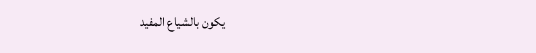يكون بالشياع المفيد